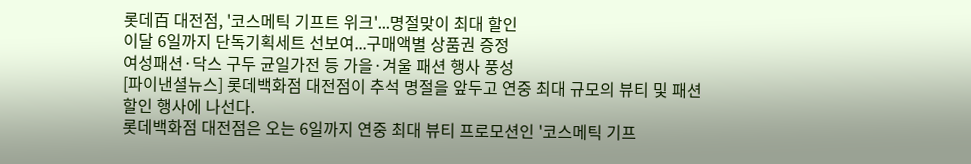롯데百 대전점, '코스메틱 기프트 위크'...명절맞이 최대 할인
이달 6일까지 단독기획세트 선보여...구매액별 상품권 증정
여성패션·닥스 구두 균일가전 등 가을·겨울 패션 행사 풍성
[파이낸셜뉴스] 롯데백화점 대전점이 추석 명절을 앞두고 연중 최대 규모의 뷰티 및 패션 할인 행사에 나선다.
롯데백화점 대전점은 오는 6일까지 연중 최대 뷰티 프로모션인 '코스메틱 기프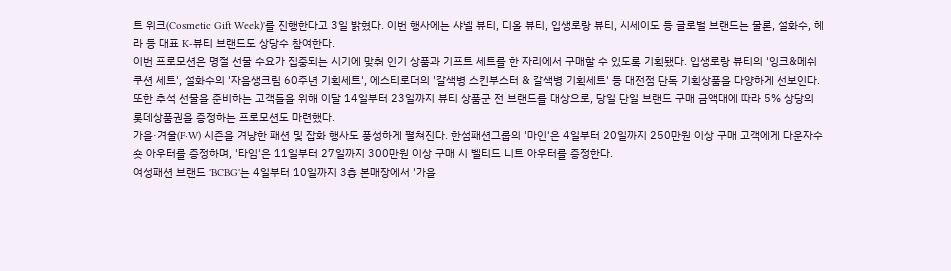트 위크(Cosmetic Gift Week)'를 진행한다고 3일 밝혔다. 이번 행사에는 샤넬 뷰티, 디올 뷰티, 입생로랑 뷰티, 시세이도 등 글로벌 브랜드는 물론, 설화수, 헤라 등 대표 K-뷰티 브랜드도 상당수 참여한다.
이번 프로모션은 명절 선물 수요가 집중되는 시기에 맞춰 인기 상품과 기프트 세트를 한 자리에서 구매할 수 있도록 기획됐다. 입생로랑 뷰티의 '잉크&메쉬 쿠션 세트', 설화수의 '자음생크림 60주년 기획세트', 에스티로더의 '갈색병 스킨부스터 & 갈색병 기획세트' 등 대전점 단독 기획상품을 다양하게 선보인다.
또한 추석 선물을 준비하는 고객들을 위해 이달 14일부터 23일까지 뷰티 상품군 전 브랜드를 대상으로, 당일 단일 브랜드 구매 금액대에 따라 5% 상당의 롯데상품권을 증정하는 프로모션도 마련했다.
가을·겨울(F·W) 시즌을 겨냥한 패션 및 잡화 행사도 풍성하게 펼쳐진다. 한섬패션그룹의 '마인'은 4일부터 20일까지 250만원 이상 구매 고객에게 다운자수 숏 아우터를 증정하며, '타임'은 11일부터 27일까지 300만원 이상 구매 시 벨티드 니트 아우터를 증정한다.
여성패션 브랜드 'BCBG'는 4일부터 10일까지 3층 본매장에서 '가을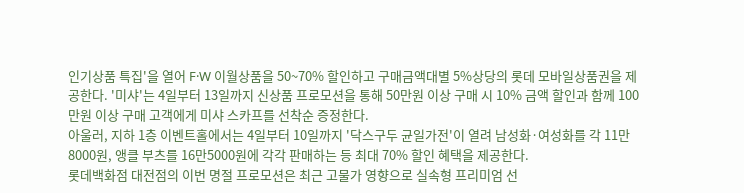인기상품 특집'을 열어 F·W 이월상품을 50~70% 할인하고 구매금액대별 5%상당의 롯데 모바일상품권을 제공한다. '미샤'는 4일부터 13일까지 신상품 프로모션을 통해 50만원 이상 구매 시 10% 금액 할인과 함께 100만원 이상 구매 고객에게 미샤 스카프를 선착순 증정한다.
아울러, 지하 1층 이벤트홀에서는 4일부터 10일까지 '닥스구두 균일가전'이 열려 남성화·여성화를 각 11만8000원, 앵클 부츠를 16만5000원에 각각 판매하는 등 최대 70% 할인 혜택을 제공한다.
롯데백화점 대전점의 이번 명절 프로모션은 최근 고물가 영향으로 실속형 프리미엄 선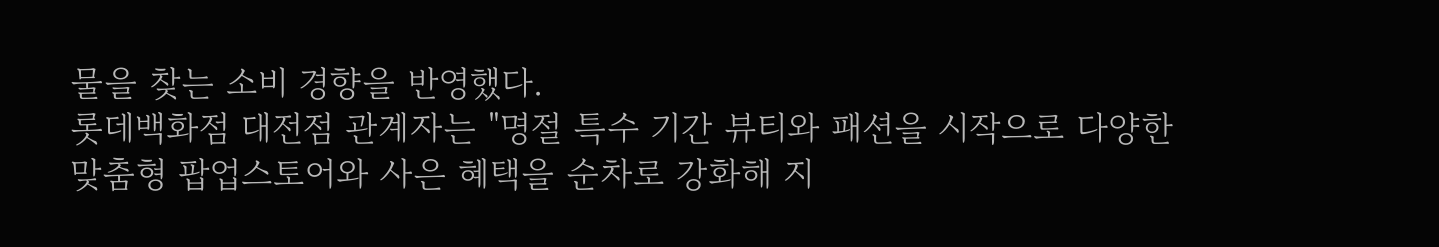물을 찾는 소비 경향을 반영했다.
롯데백화점 대전점 관계자는 "명절 특수 기간 뷰티와 패션을 시작으로 다양한 맞춤형 팝업스토어와 사은 혜택을 순차로 강화해 지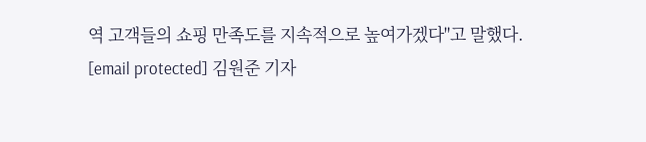역 고객들의 쇼핑 만족도를 지속적으로 높여가겠다"고 말했다.
[email protected] 김원준 기자